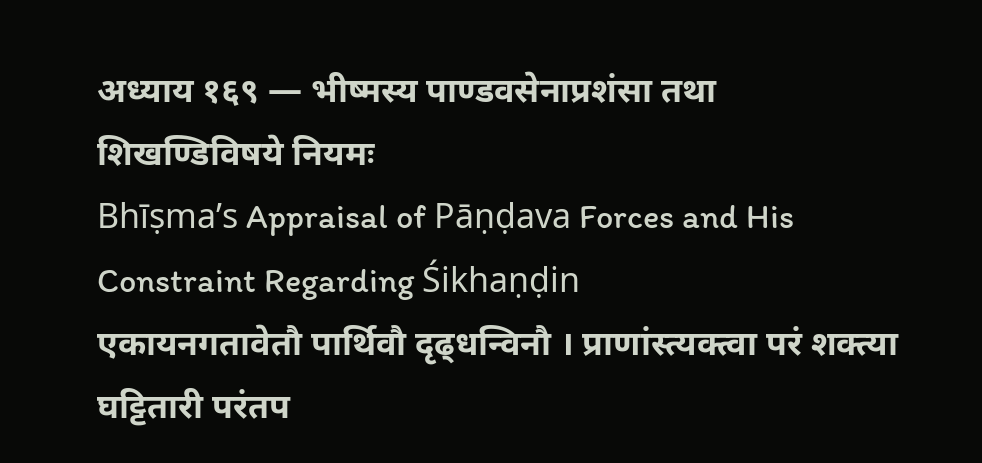अध्याय १६९ — भीष्मस्य पाण्डवसेनाप्रशंसा तथा शिखण्डिविषये नियमः
Bhīṣma’s Appraisal of Pāṇḍava Forces and His Constraint Regarding Śikhaṇḍin
एकायनगतावेतौ पार्थिवौ दृढ्धन्विनौ । प्राणांस्त्यक्त्वा परं शक्त्या घट्टितारी परंतप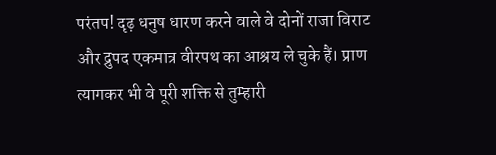परंतप! दृढ़ धनुष धारण करने वाले वे दोनों राजा विराट और द्रुपद एकमात्र वीरपथ का आश्रय ले चुके हैं। प्राण त्यागकर भी वे पूरी शक्ति से तुम्हारी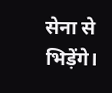सेना से भिड़ेंगे।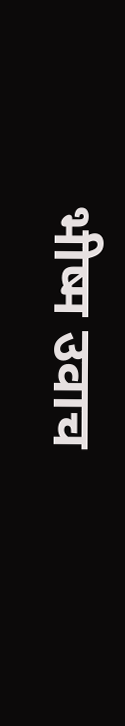भीष्म उवाच